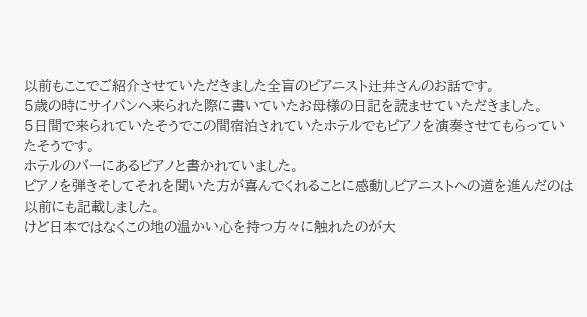以前もここでご紹介させていただきました全盲のピアニスト辻井さんのお話です。
5歳の時にサイパンへ来られた際に書いていたお母様の日記を読ませていただきました。
5日間で来られていたそうでこの間宿泊されていたホテルでもピアノを演奏させてもらっていたそうです。
ホテルのバーにあるピアノと書かれていました。
ピアノを弾きそしてそれを聞いた方が喜んでくれることに感動しピアニストへの道を進んだのは以前にも記載しました。
けど日本ではなくこの地の温かい心を持つ方々に触れたのが大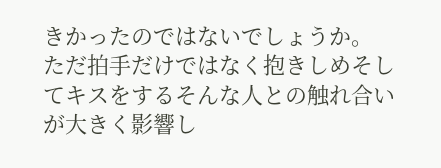きかったのではないでしょうか。
ただ拍手だけではなく抱きしめそしてキスをするそんな人との触れ合いが大きく影響し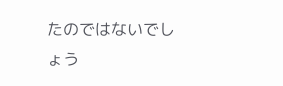たのではないでしょう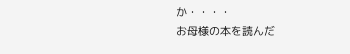か・・・・
お母様の本を読んだ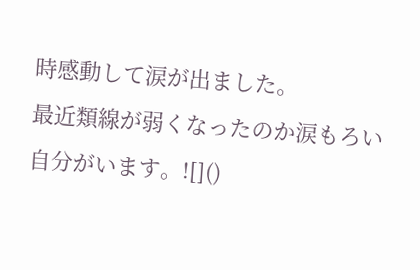時感動して涙が出ました。
最近類線が弱くなったのか涙もろい自分がいます。![]()